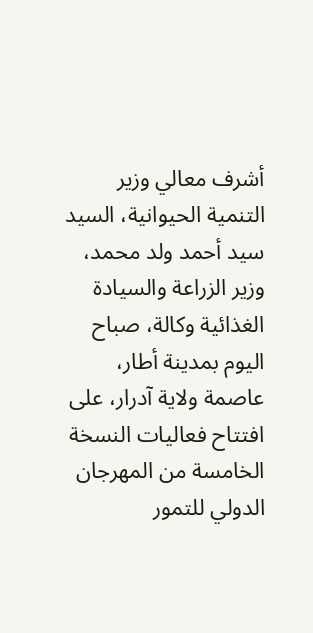أشرف معالي وزير التنمية الحيوانية، السيد سيد أحمد ولد محمد، وزير الزراعة والسيادة الغذائية وكالة، صباح اليوم بمدينة أطار، عاصمة ولاية آدرار، على افتتاح فعاليات النسخة الخامسة من المهرجان الدولي للتمور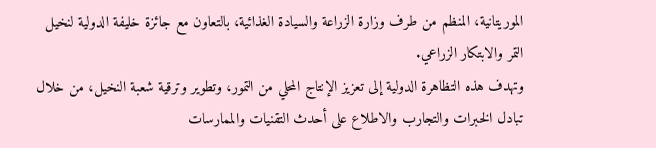الموريتانية، المنظم من طرف وزارة الزراعة والسيادة الغذائية، بالتعاون مع جائزة خليفة الدولية لنخيل التمر والابتكار الزراعي.
وتهدف هذه التظاهرة الدولية إلى تعزيز الإنتاج المحلي من التمور، وتطوير وترقية شعبة النخيل، من خلال تبادل الخبرات والتجارب والاطلاع على أحدث التقنيات والممارسات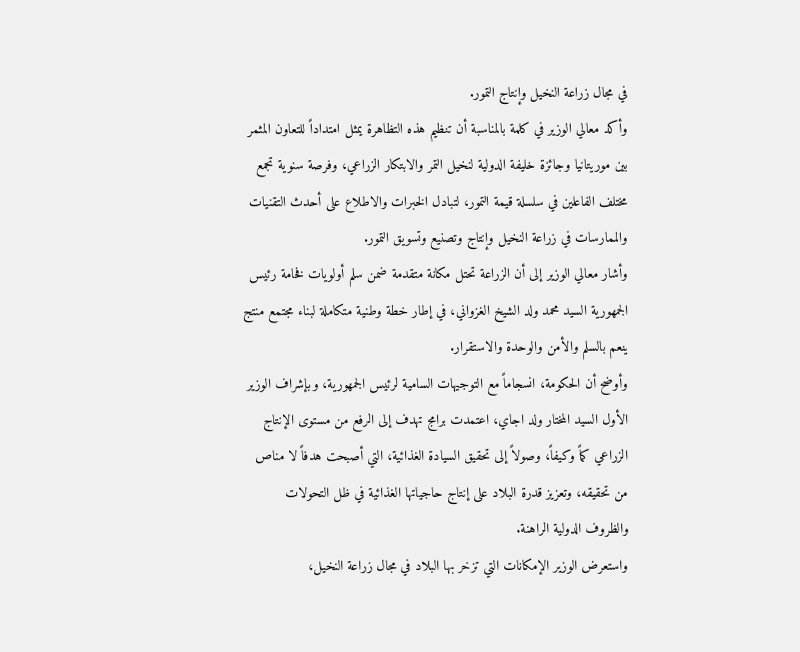في مجال زراعة النخيل وإنتاج التمور.
وأكد معالي الوزير في كلمة بالمناسبة أن تنظيم هذه التظاهرة يمثل امتداداً للتعاون المثمر بين موريتانيا وجائزة خليفة الدولية لنخيل التمر والابتكار الزراعي، وفرصة سنوية تجمع مختلف الفاعلين في سلسلة قيمة التمور، لتبادل الخبرات والاطلاع على أحدث التقنيات والممارسات في زراعة النخيل وإنتاج وتصنيع وتسويق التمور.
وأشار معالي الوزير إلى أن الزراعة تحتل مكانة متقدمة ضمن سلم أولويات فخامة رئيس الجمهورية السيد محمد ولد الشيخ الغزواني، في إطار خطة وطنية متكاملة لبناء مجتمع منتج ينعم بالسلم والأمن والوحدة والاستقرار.
وأوضح أن الحكومة، انسجاماً مع التوجيهات السامية لرئيس الجمهورية، وبإشراف الوزير الأول السيد المختار ولد اجاي، اعتمدت برامج تهدف إلى الرفع من مستوى الإنتاج الزراعي كماً وكيفاً، وصولاً إلى تحقيق السيادة الغذائية، التي أصبحت هدفاً لا مناص من تحقيقه، وتعزيز قدرة البلاد على إنتاج حاجياتها الغذائية في ظل التحولات والظروف الدولية الراهنة.
واستعرض الوزير الإمكانات التي تزخر بها البلاد في مجال زراعة النخيل،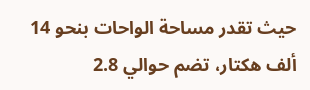حيث تقدر مساحة الواحات بنحو 14 ألف هكتار، تضم حوالي 2.8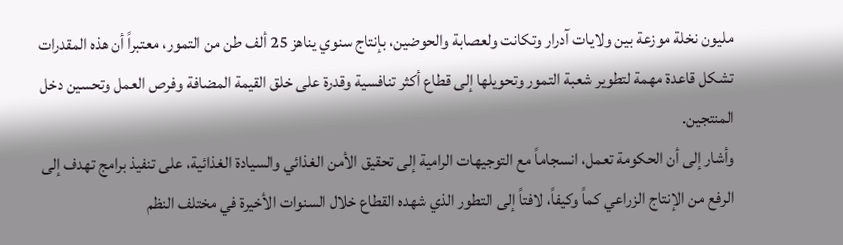مليون نخلة موزعة بين ولايات آدرار وتكانت ولعصابة والحوضين، بإنتاج سنوي يناهز 25 ألف طن من التمور، معتبراً أن هذه المقدرات تشكل قاعدة مهمة لتطوير شعبة التمور وتحويلها إلى قطاع أكثر تنافسية وقدرة على خلق القيمة المضافة وفرص العمل وتحسين دخل المنتجين.
وأشار إلى أن الحكومة تعمل، انسجاماً مع التوجيهات الرامية إلى تحقيق الأمن الغذائي والسيادة الغذائية، على تنفيذ برامج تهدف إلى الرفع من الإنتاج الزراعي كماً وكيفاً، لافتاً إلى التطور الذي شهده القطاع خلال السنوات الأخيرة في مختلف النظم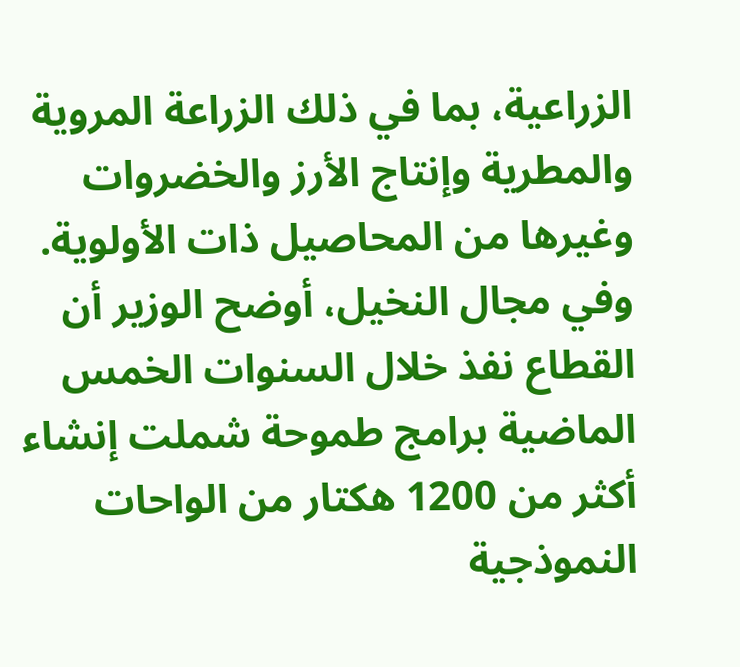الزراعية، بما في ذلك الزراعة المروية والمطرية وإنتاج الأرز والخضروات وغيرها من المحاصيل ذات الأولوية.
وفي مجال النخيل، أوضح الوزير أن القطاع نفذ خلال السنوات الخمس الماضية برامج طموحة شملت إنشاء أكثر من 1200 هكتار من الواحات النموذجية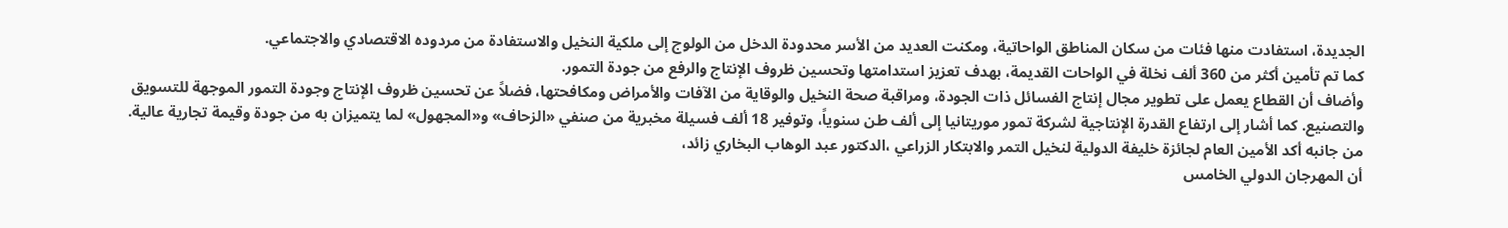الجديدة، استفادت منها فئات من سكان المناطق الواحاتية، ومكنت العديد من الأسر محدودة الدخل من الولوج إلى ملكية النخيل والاستفادة من مردوده الاقتصادي والاجتماعي.
كما تم تأمين أكثر من 360 ألف نخلة في الواحات القديمة، بهدف تعزيز استدامتها وتحسين ظروف الإنتاج والرفع من جودة التمور.
وأضاف أن القطاع يعمل على تطوير مجال إنتاج الفسائل ذات الجودة، ومراقبة صحة النخيل والوقاية من الآفات والأمراض ومكافحتها، فضلاً عن تحسين ظروف الإنتاج وجودة التمور الموجهة للتسويق والتصنيع. كما أشار إلى ارتفاع القدرة الإنتاجية لشركة تمور موريتانيا إلى ألف طن سنوياً، وتوفير 18 ألف فسيلة مخبرية من صنفي «الزحاف» و«المجهول» لما يتميزان به من جودة وقيمة تجارية عالية.
من جانبه أكد الأمين العام لجائزة خليفة الدولية لنخيل التمر والابتكار الزراعي ،الدكتور عبد الوهاب البخاري زائد،
أن المهرجان الدولي الخامس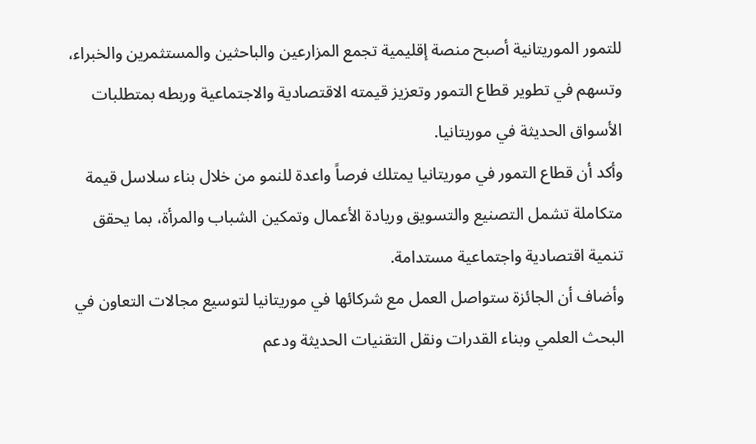للتمور الموريتانية أصبح منصة إقليمية تجمع المزارعين والباحثين والمستثمرين والخبراء، وتسهم في تطوير قطاع التمور وتعزيز قيمته الاقتصادية والاجتماعية وربطه بمتطلبات الأسواق الحديثة في موريتانيا.
وأكد أن قطاع التمور في موريتانيا يمتلك فرصاً واعدة للنمو من خلال بناء سلاسل قيمة متكاملة تشمل التصنيع والتسويق وريادة الأعمال وتمكين الشباب والمرأة، بما يحقق تنمية اقتصادية واجتماعية مستدامة.
وأضاف أن الجائزة ستواصل العمل مع شركائها في موريتانيا لتوسيع مجالات التعاون في البحث العلمي وبناء القدرات ونقل التقنيات الحديثة ودعم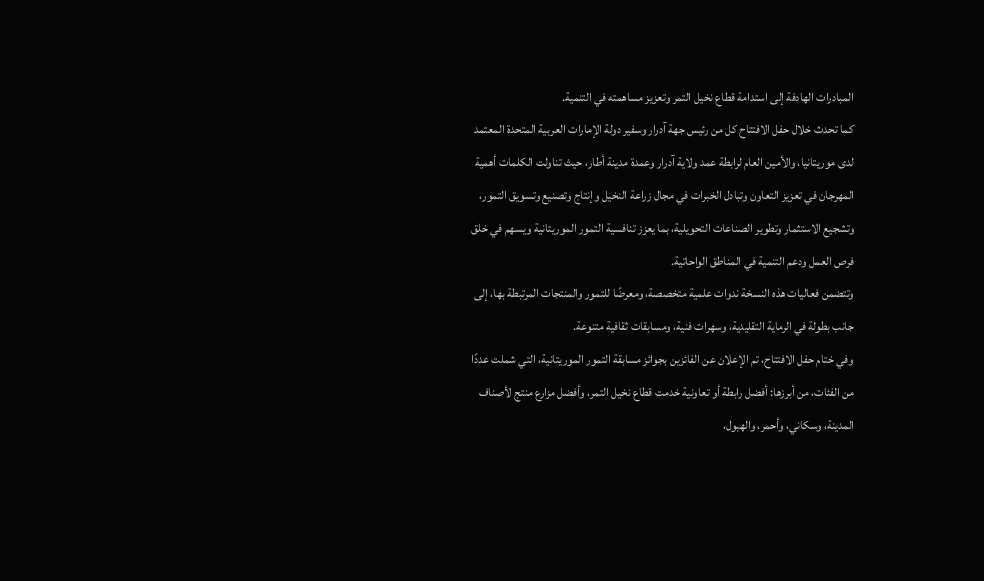المبادرات الهادفة إلى استدامة قطاع نخيل التمر وتعزيز مساهمته في التنمية.
كما تحدث خلال حفل الافتتاح كل من رئيس جهة آدرار وسفير دولة الإمارات العربية المتحدة المعتمد لدى موريتانيا، والأمين العام لرابطة عمد ولاية آدرار وعمدة مدينة أطار، حيث تناولت الكلمات أهمية المهرجان في تعزيز التعاون وتبادل الخبرات في مجال زراعة النخيل وإنتاج وتصنيع وتسويق التمور، وتشجيع الاستثمار وتطوير الصناعات التحويلية، بما يعزز تنافسية التمور الموريتانية ويسهم في خلق فرص العمل ودعم التنمية في المناطق الواحاتية.
وتتضمن فعاليات هذه النسخة ندوات علمية متخصصة، ومعرضًا للتمور والمنتجات المرتبطة بها، إلى جانب بطولة في الرماية التقليدية، وسهرات فنية، ومسابقات ثقافية متنوعة.
وفي ختام حفل الافتتاح، تم الإعلان عن الفائزين بجوائز مسابقة التمور الموريتانية، التي شملت عددًا من الفئات، من أبرزها: أفضل رابطة أو تعاونية خدمت قطاع نخيل التمر، وأفضل مزارع منتج لأصناف المدينة، وسكاني، وأحمر، والهبول،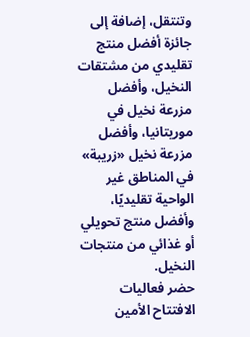وتنتقل، إضافة إلى جائزة أفضل منتج تقليدي من مشتقات النخيل، وأفضل مزرعة نخيل في موريتانيا، وأفضل مزرعة نخيل «زريبة» في المناطق غير الواحية تقليديًا، وأفضل منتج تحويلي أو غذائي من منتجات النخيل.
حضر فعاليات الافتتاح الأمين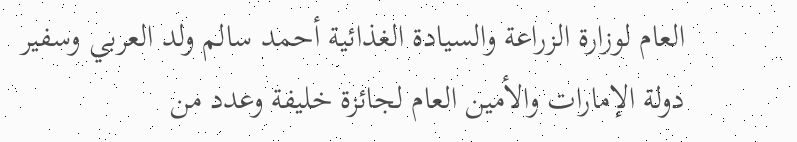العام لوزارة الزراعة والسيادة الغذائية أحمد سالم ولد العربي وسفير دولة الإمارات والأمين العام لجائزة خليفة وعدد من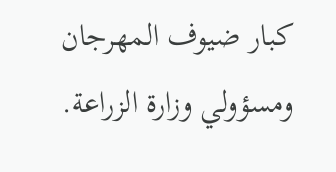كبار ضيوف المهرجان ومسؤولي وزارة الزراعة.